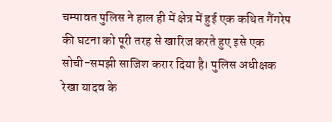चम्पावत पुलिस ने हाल ही में क्षेत्र में हुई एक कथित गैंगरेप की घटना को पूरी तरह से खारिज करते हुए इसे एक सोची-समझी साजिश करार दिया है। पुलिस अधीक्षक रेखा यादव के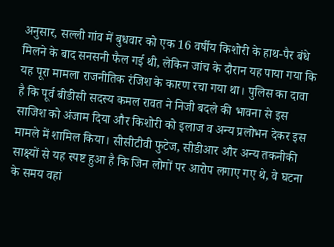अनुसार, सल्ली गांव में बुधवार को एक 16 वर्षीय किशोरी के हाथ-पैर बंधे मिलने के बाद सनसनी फैल गई थी, लेकिन जांच के दौरान यह पाया गया कि यह पूरा मामला राजनीतिक रंजिश के कारण रचा गया था। पुलिस का दावा है कि पूर्व बीडीसी सदस्य कमल रावत ने निजी बदले की भावना से इस साजिश को अंजाम दिया और किशोरी को इलाज व अन्य प्रलोभन देकर इस मामले में शामिल किया। सीसीटीवी फुटेज, सीडीआर और अन्य तकनीकी साक्ष्यों से यह स्पष्ट हुआ है कि जिन लोगों पर आरोप लगाए गए थे, वे घटना के समय वहां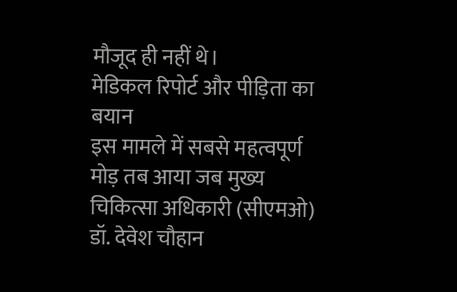मौजूद ही नहीं थे।
मेडिकल रिपोर्ट और पीड़िता का बयान
इस मामले में सबसे महत्वपूर्ण मोड़ तब आया जब मुख्य चिकित्सा अधिकारी (सीएमओ) डॉ. देवेश चौहान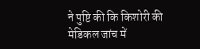ने पुष्टि की कि किशोरी की मेडिकल जांच में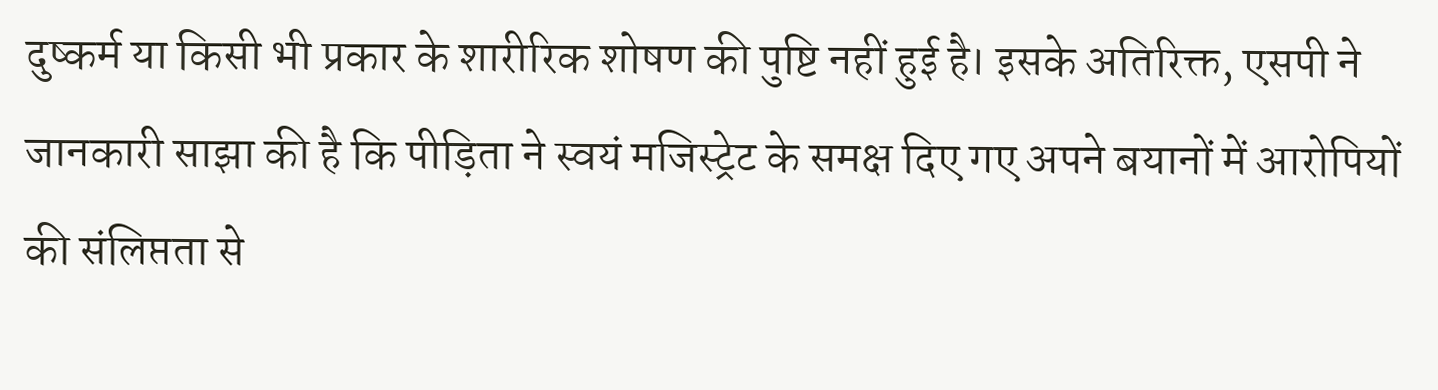दुष्कर्म या किसी भी प्रकार के शारीरिक शोषण की पुष्टि नहीं हुई है। इसके अतिरिक्त, एसपी ने जानकारी साझा की है कि पीड़िता ने स्वयं मजिस्ट्रेट के समक्ष दिए गए अपने बयानों में आरोपियों की संलिप्तता से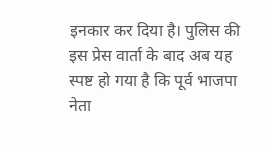इनकार कर दिया है। पुलिस की इस प्रेस वार्ता के बाद अब यह स्पष्ट हो गया है कि पूर्व भाजपा नेता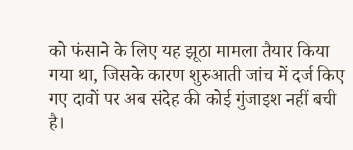को फंसाने के लिए यह झूठा मामला तैयार किया गया था, जिसके कारण शुरुआती जांच में दर्ज किए गए दावों पर अब संदेह की कोई गुंजाइश नहीं बची है।